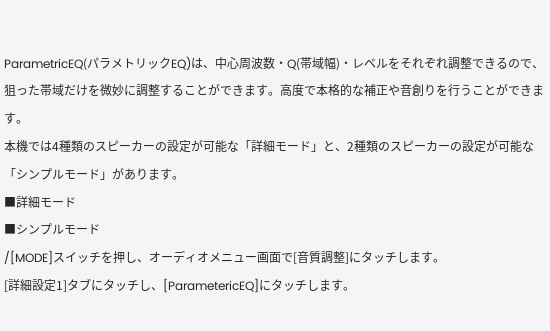ParametricEQ(パラメトリックEQ)は、中心周波数・Q(帯域幅)・レベルをそれぞれ調整できるので、狙った帯域だけを微妙に調整することができます。高度で本格的な補正や音創りを行うことができます。
本機では4種類のスピーカーの設定が可能な「詳細モード」と、2種類のスピーカーの設定が可能な「シンプルモード」があります。
■詳細モード
■シンプルモード
/[MODE]スイッチを押し、オーディオメニュー画面で[音質調整]にタッチします。
[詳細設定1]タブにタッチし、[ParametericEQ]にタッチします。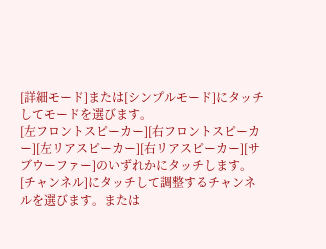[詳細モード]または[シンプルモード]にタッチしてモードを選びます。
[左フロントスピーカー][右フロントスピーカー][左リアスピーカー][右リアスピーカー][サブウーファー]のいずれかにタッチします。
[チャンネル]にタッチして調整するチャンネルを選びます。または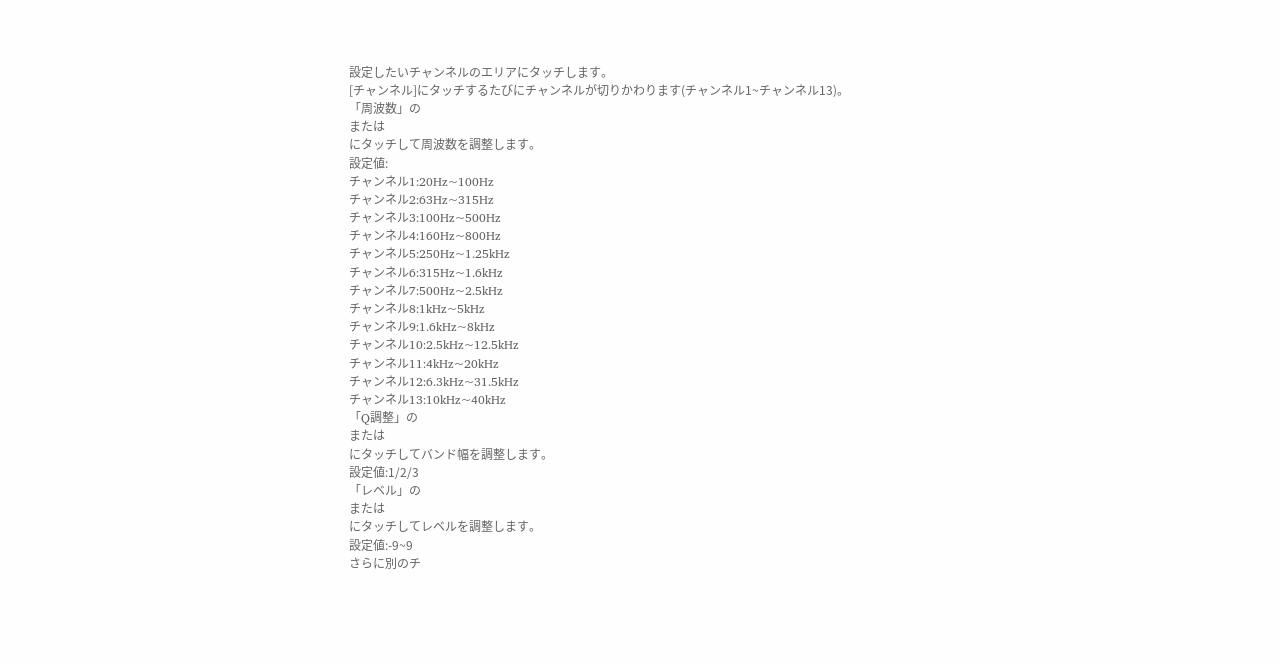設定したいチャンネルのエリアにタッチします。
[チャンネル]にタッチするたびにチャンネルが切りかわります(チャンネル1~チャンネル13)。
「周波数」の
または
にタッチして周波数を調整します。
設定値:
チャンネル1:20Hz~100Hz
チャンネル2:63Hz~315Hz
チャンネル3:100Hz~500Hz
チャンネル4:160Hz~800Hz
チャンネル5:250Hz~1.25kHz
チャンネル6:315Hz~1.6kHz
チャンネル7:500Hz~2.5kHz
チャンネル8:1kHz~5kHz
チャンネル9:1.6kHz~8kHz
チャンネル10:2.5kHz~12.5kHz
チャンネル11:4kHz~20kHz
チャンネル12:6.3kHz~31.5kHz
チャンネル13:10kHz~40kHz
「Q調整」の
または
にタッチしてバンド幅を調整します。
設定値:1/2/3
「レベル」の
または
にタッチしてレベルを調整します。
設定値:-9~9
さらに別のチ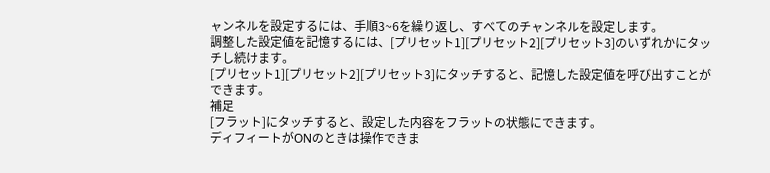ャンネルを設定するには、手順3~6を繰り返し、すべてのチャンネルを設定します。
調整した設定値を記憶するには、[プリセット1][プリセット2][プリセット3]のいずれかにタッチし続けます。
[プリセット1][プリセット2][プリセット3]にタッチすると、記憶した設定値を呼び出すことができます。
補足
[フラット]にタッチすると、設定した内容をフラットの状態にできます。
ディフィートがONのときは操作できま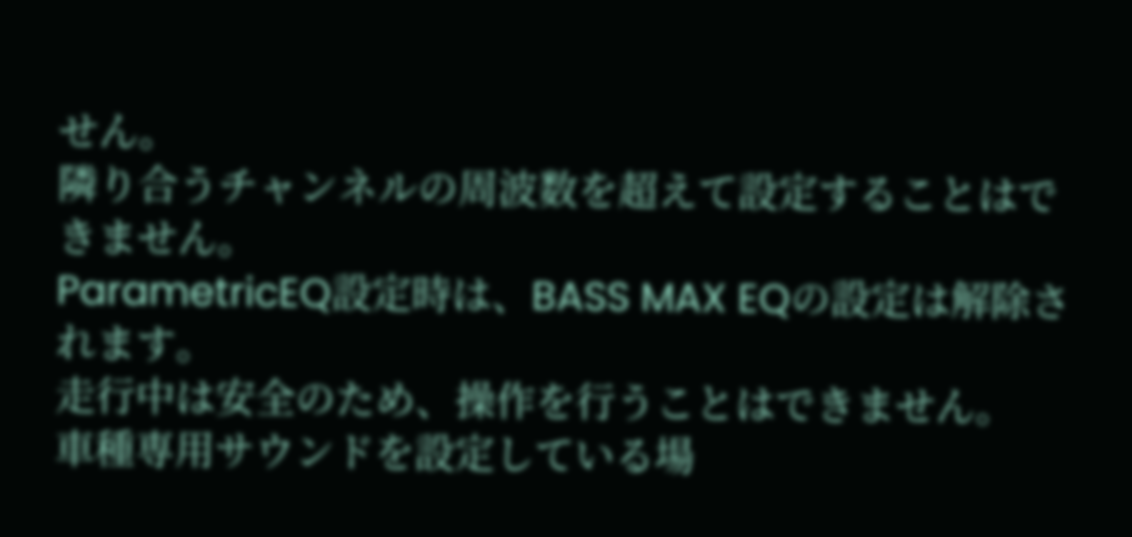せん。
隣り合うチャンネルの周波数を超えて設定することはできません。
ParametricEQ設定時は、BASS MAX EQの設定は解除されます。
走行中は安全のため、操作を行うことはできません。
車種専用サウンドを設定している場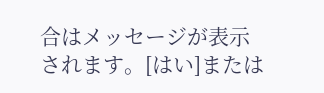合はメッセージが表示されます。[はい]または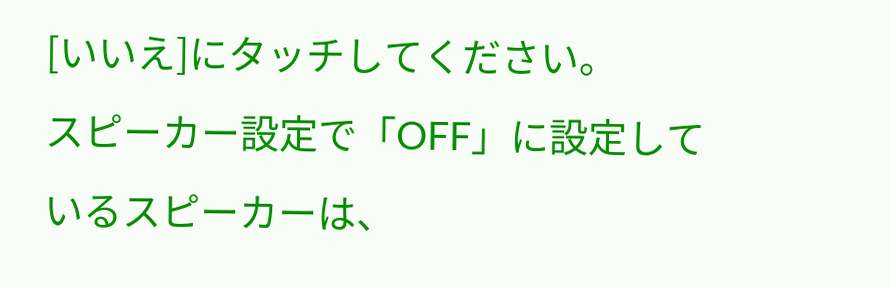[いいえ]にタッチしてください。
スピーカー設定で「OFF」に設定しているスピーカーは、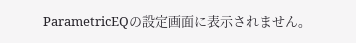ParametricEQの設定画面に表示されません。